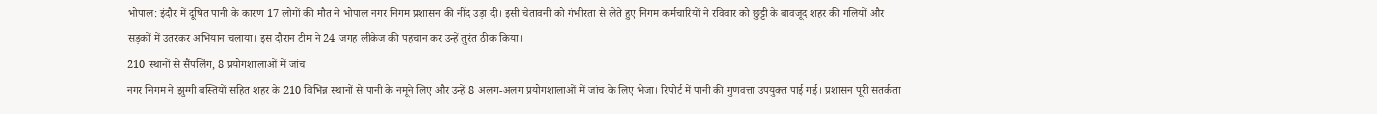भोपाल: इंदौर में दूषित पानी के कारण 17 लोगों की मौत ने भोपाल नगर निगम प्रशासन की नींद उड़ा दी। इसी चेतावनी को गंभीरता से लेते हुए निगम कर्मचारियों ने रविवार को छुट्टी के बावजूद शहर की गलियों और सड़कों में उतरकर अभियान चलाया। इस दौरान टीम ने 24 जगह लीकेज की पहचान कर उन्हें तुरंत ठीक किया।
210 स्थानों से सैंपलिंग, 8 प्रयोगशालाओं में जांच
नगर निगम ने झुग्गी बस्तियों सहित शहर के 210 विभिन्न स्थानों से पानी के नमूने लिए और उन्हें 8 अलग-अलग प्रयोगशालाओं में जांच के लिए भेजा। रिपोर्ट में पानी की गुणवत्ता उपयुक्त पाई गई। प्रशासन पूरी सतर्कता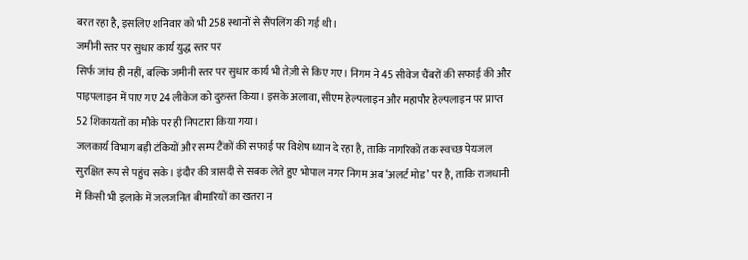बरत रहा है, इसलिए शनिवार को भी 258 स्थानों से सैंपलिंग की गई थी।
जमीनी स्तर पर सुधार कार्य युद्ध स्तर पर
सिर्फ जांच ही नहीं, बल्कि जमीनी स्तर पर सुधार कार्य भी तेज़ी से किए गए। निगम ने 45 सीवेज चैंबरों की सफाई की और पाइपलाइन में पाए गए 24 लीकेज को दुरुस्त किया। इसके अलावा, सीएम हेल्पलाइन और महापौर हेल्पलाइन पर प्राप्त 52 शिकायतों का मौके पर ही निपटारा किया गया।
जलकार्य विभाग बड़ी टंकियों और सम्प टैंकों की सफाई पर विशेष ध्यान दे रहा है, ताकि नागरिकों तक स्वच्छ पेयजल सुरक्षित रूप से पहुंच सके। इंदौर की त्रासदी से सबक लेते हुए भोपाल नगर निगम अब ‘अलर्ट मोड’ पर है, ताकि राजधानी में किसी भी इलाके में जलजनित बीमारियों का खतरा न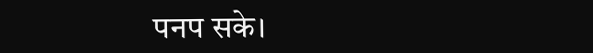पनप सके।